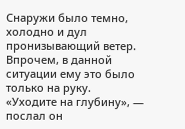Снаружи было темно, холодно и дул пронизывающий ветер. Впрочем, в данной ситуации ему это было только на руку.
«Уходите на глубину», — послал он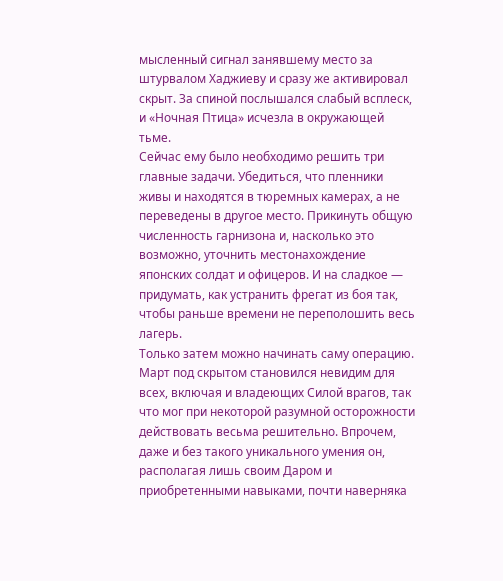мысленный сигнал занявшему место за штурвалом Хаджиеву и сразу же активировал скрыт. За спиной послышался слабый всплеск, и «Ночная Птица» исчезла в окружающей тьме.
Сейчас ему было необходимо решить три главные задачи. Убедиться, что пленники живы и находятся в тюремных камерах, а не переведены в другое место. Прикинуть общую численность гарнизона и, насколько это возможно, уточнить местонахождение японских солдат и офицеров. И на сладкое — придумать, как устранить фрегат из боя так, чтобы раньше времени не переполошить весь лагерь.
Только затем можно начинать саму операцию. Март под скрытом становился невидим для всех, включая и владеющих Силой врагов, так что мог при некоторой разумной осторожности действовать весьма решительно. Впрочем, даже и без такого уникального умения он, располагая лишь своим Даром и приобретенными навыками, почти наверняка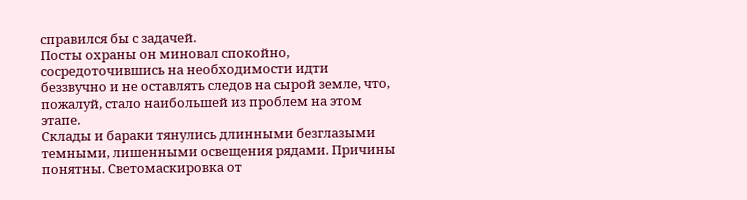справился бы с задачей.
Посты охраны он миновал спокойно, сосредоточившись на необходимости идти беззвучно и не оставлять следов на сырой земле, что, пожалуй, стало наибольшей из проблем на этом этапе.
Склады и бараки тянулись длинными безглазыми темными, лишенными освещения рядами. Причины понятны. Светомаскировка от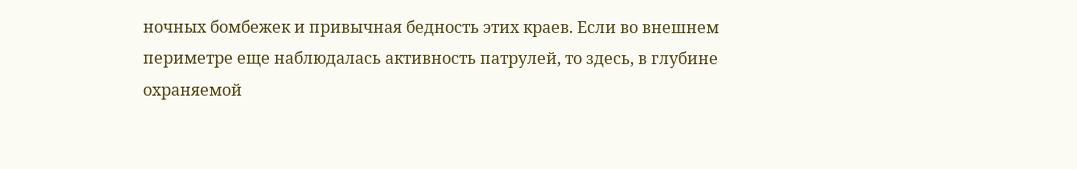ночных бомбежек и привычная бедность этих краев. Если во внешнем периметре еще наблюдалась активность патрулей, то здесь, в глубине охраняемой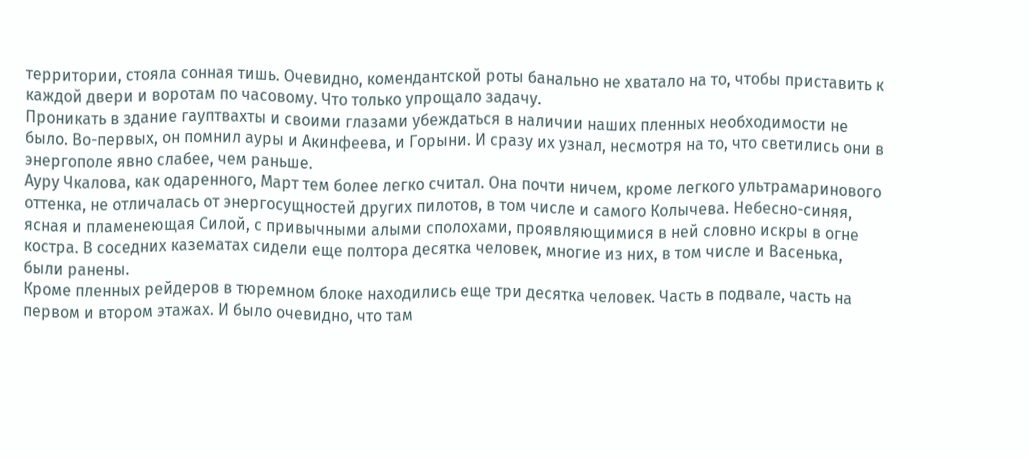территории, стояла сонная тишь. Очевидно, комендантской роты банально не хватало на то, чтобы приставить к каждой двери и воротам по часовому. Что только упрощало задачу.
Проникать в здание гауптвахты и своими глазами убеждаться в наличии наших пленных необходимости не было. Во-первых, он помнил ауры и Акинфеева, и Горыни. И сразу их узнал, несмотря на то, что светились они в энергополе явно слабее, чем раньше.
Ауру Чкалова, как одаренного, Март тем более легко считал. Она почти ничем, кроме легкого ультрамаринового оттенка, не отличалась от энергосущностей других пилотов, в том числе и самого Колычева. Небесно-синяя, ясная и пламенеющая Силой, с привычными алыми сполохами, проявляющимися в ней словно искры в огне костра. В соседних казематах сидели еще полтора десятка человек, многие из них, в том числе и Васенька, были ранены.
Кроме пленных рейдеров в тюремном блоке находились еще три десятка человек. Часть в подвале, часть на первом и втором этажах. И было очевидно, что там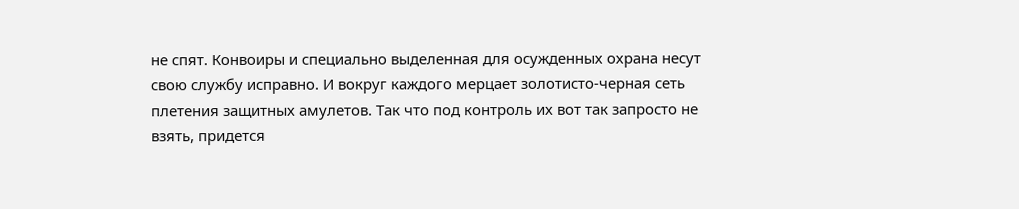не спят. Конвоиры и специально выделенная для осужденных охрана несут свою службу исправно. И вокруг каждого мерцает золотисто-черная сеть плетения защитных амулетов. Так что под контроль их вот так запросто не взять, придется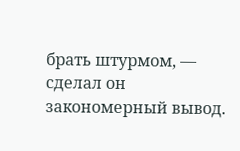брать штурмом, — сделал он закономерный вывод.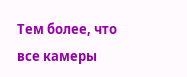Тем более, что все камеры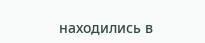находились в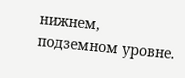нижнем, подземном уровне.